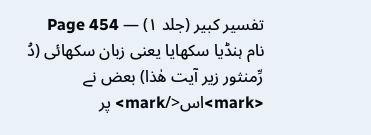تفسیر کبیر (جلد ۱) — Page 454
نام ہنڈیا سکھایا یعنی زبان سکھائی (دُ رِّمنثور زیر آیت ھٰذا) بعض نے <mark>اس</mark> پر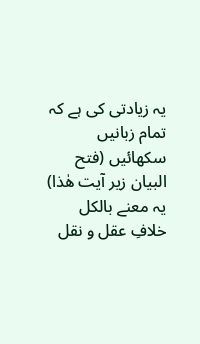یہ زیادتی کی ہے کہ تمام زبانیں سکھائیں (فتح البیان زیر آیت ھٰذا) یہ معنے بالکل خلافِ عقل و نقل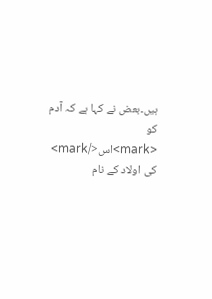ہیں۔بعض نے کہا ہے کہ آدم کو <mark>اس</mark> کی اولاد کے نام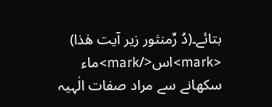بتائے۔(دُ رِّمنثور زیر آیت ھٰذا) <mark>اس</mark>ماء سکھانے سے مراد صفات الٰہیہ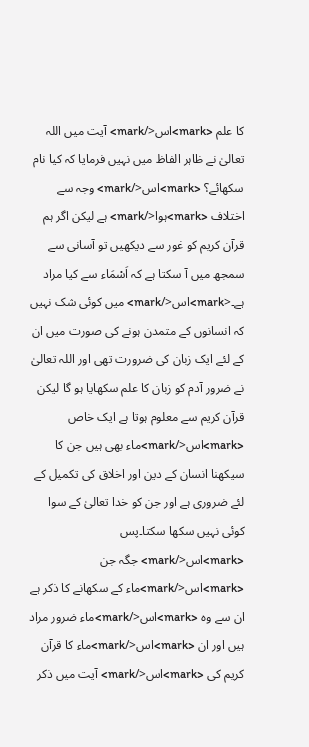کا علم <mark>اس</mark> آیت میں اللہ تعالیٰ نے ظاہر الفاظ میں نہیں فرمایا کہ کیا نام سکھائے؟ <mark>اس</mark> وجہ سے اختلاف <mark>ہوا</mark> ہے لیکن اگر ہم قرآن کریم کو غور سے دیکھیں تو آسانی سے سمجھ میں آ سکتا ہے کہ اَسْمَاء سے کیا مراد ہے۔<mark>اس</mark> میں کوئی شک نہیں کہ انسانوں کے متمدن ہونے کی صورت میں ان کے لئے ایک زبان کی ضرورت تھی اور اللہ تعالیٰ نے ضرور آدم کو زبان کا علم سکھایا ہو گا لیکن قرآن کریم سے معلوم ہوتا ہے ایک خاص <mark>اس</mark>ماء بھی ہیں جن کا سیکھنا انسان کے دین اور اخلاق کی تکمیل کے لئے ضروری ہے اور جن کو خدا تعالیٰ کے سوا کوئی نہیں سکھا سکتا۔پس <mark>اس</mark> جگہ جن <mark>اس</mark>ماء کے سکھانے کا ذکر ہے ان سے وہ <mark>اس</mark>ماء ضرور مراد ہیں اور ان <mark>اس</mark>ماء کا قرآن کریم کی <mark>اس</mark> آیت میں ذکر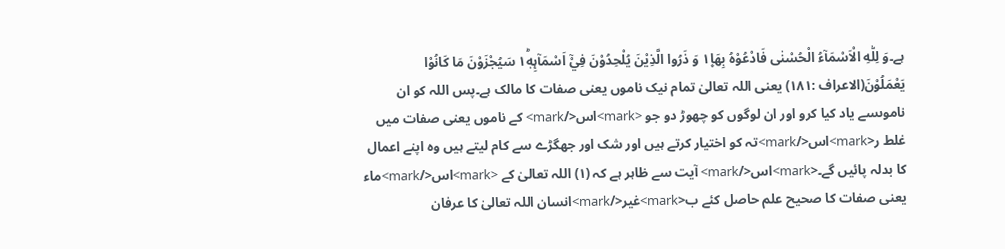ہے۔وَ لِلّٰهِ الْاَسْمَآءُ الْحُسْنٰى فَادْعُوْهُ بِهَا١۪ وَ ذَرُوا الَّذِيْنَ يُلْحِدُوْنَ فِيْۤ اَسْمَآىِٕهٖ١ؕ سَيُجْزَوْنَ مَا كَانُوْا يَعْمَلُوْنَ(الاعراف :۱۸۱) یعنی اللہ تعالیٰ تمام نیک ناموں یعنی صفات کا مالک ہے۔پس اللہ کو ان ناموںسے یاد کیا کرو اور ان لوگوں کو چھوڑ دو جو <mark>اس</mark> کے ناموں یعنی صفات میں غلط ر<mark>اس</mark>تہ کو اختیار کرتے ہیں اور شک اور جھگڑے سے کام لیتے ہیں وہ اپنے اعمال کا بدلہ پائیں گے۔<mark>اس</mark> آیت سے ظاہر ہے کہ (۱) اللہ تعالیٰ کے <mark>اس</mark>ماء یعنی صفات کا صحیح علم حاصل کئے ب<mark>غیر</mark>انسان اللہ تعالیٰ کا عرفان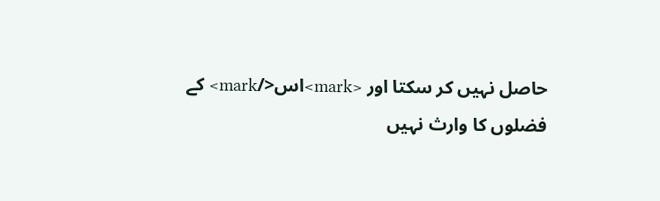حاصل نہیں کر سکتا اور <mark>اس</mark> کے فضلوں کا وارث نہیں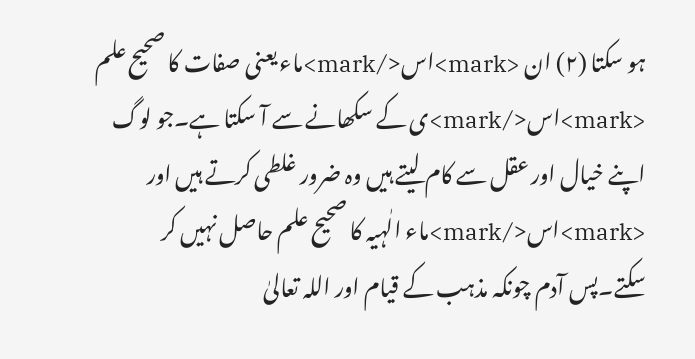ہو سکتا (۲) ان <mark>اس</mark>ماء یعنی صفات کا صحیح علم <mark>اس</mark>ی کے سکھانے سے آ سکتا ہے۔جو لوگ اپنے خیال اور عقل سے کام لیتے ہیں وہ ضرور غلطی کرتے ہیں اور <mark>اس</mark>ماء الٰہیہ کا صحیح علم حاصل نہیں کر سکتے۔پس آدم چونکہ مذہب کے قیام اور اللہ تعالیٰ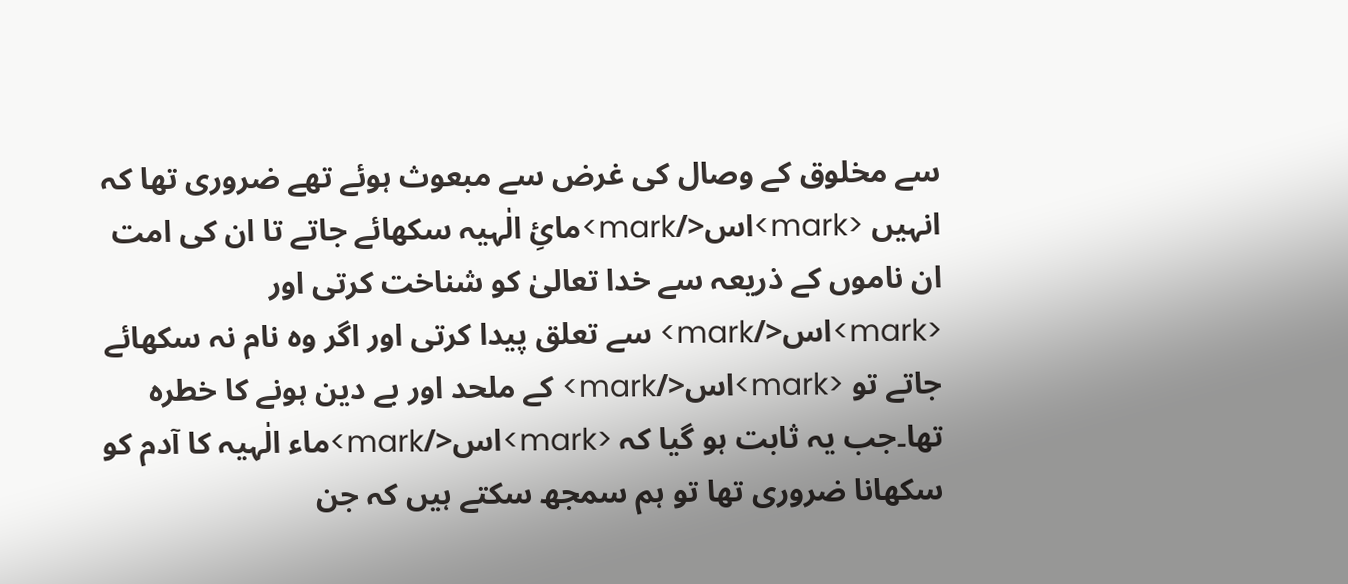سے مخلوق کے وصال کی غرض سے مبعوث ہوئے تھے ضروری تھا کہ انہیں <mark>اس</mark>مائِ الٰہیہ سکھائے جاتے تا ان کی امت ان ناموں کے ذریعہ سے خدا تعالیٰ کو شناخت کرتی اور <mark>اس</mark> سے تعلق پیدا کرتی اور اگر وہ نام نہ سکھائے جاتے تو <mark>اس</mark> کے ملحد اور بے دین ہونے کا خطرہ تھا۔جب یہ ثابت ہو گیا کہ <mark>اس</mark>ماء الٰہیہ کا آدم کو سکھانا ضروری تھا تو ہم سمجھ سکتے ہیں کہ جن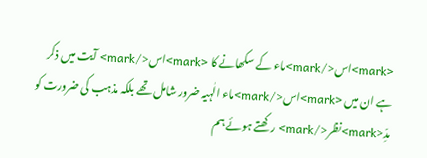<mark>اس</mark>ماء کے سکھانے کا <mark>اس</mark> آیت میں ذکر ہے ان میں <mark>اس</mark>ماء الٰہیہ ضرور شامل تھے بلکہ مذہب کی ضرورت کو مدِّ<mark>نظر</mark> رکھتے ہوئے ہم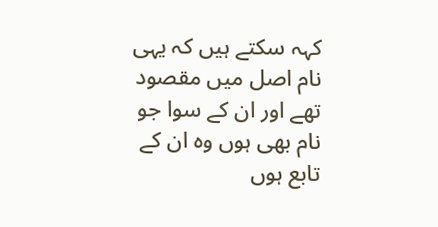کہہ سکتے ہیں کہ یہی نام اصل میں مقصود تھے اور ان کے سوا جو نام بھی ہوں وہ ان کے تابع ہوں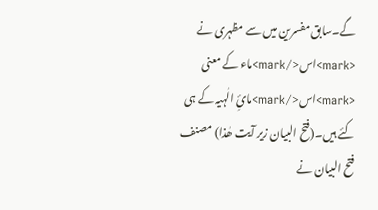گے۔سابق مفسرین میں سے مظہری نے <mark>اس</mark>ماء کے معنی <mark>اس</mark>مائِ الٰہیہ کے ہی کئے ہیں۔(فتح البیان زیر آیت ھٰذا) مصنف فتح البیان نے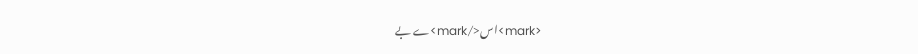<mark>اس</mark>ے بے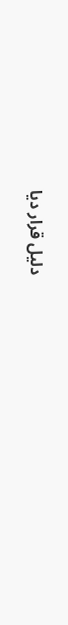دلیل قرار دیا